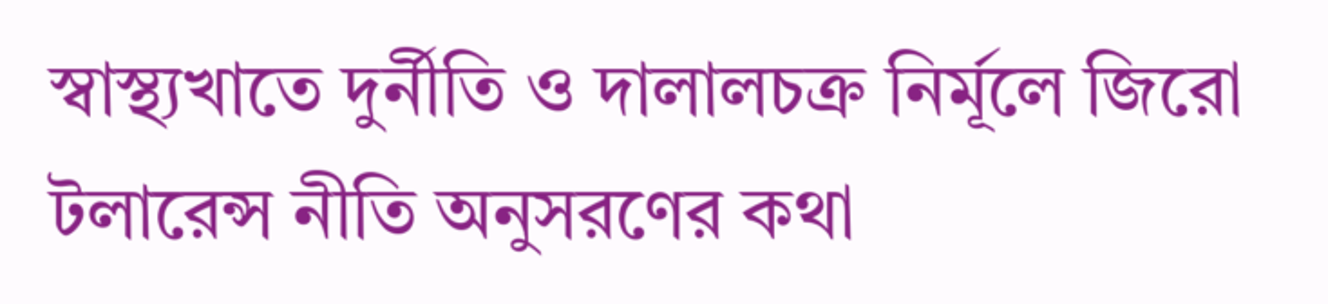স্বাস্থ্যখাতে দুর্নীতি ও দালালচক্র নির্মূলে জিরো টলারেন্স নীতি অনুসরণের কথা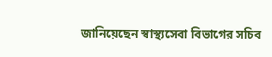জানিয়েছেন স্বাস্থ্যসেবা বিভাগের সচিব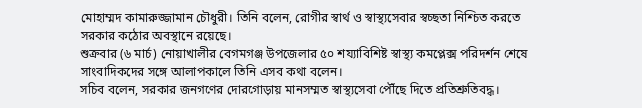মোহাম্মদ কামারুজ্জামান চৌধুরী। তিনি বলেন, রোগীর স্বার্থ ও স্বাস্থ্যসেবার স্বচ্ছতা নিশ্চিত করতে সরকার কঠোর অবস্থানে রয়েছে।
শুক্রবার (৬ মার্চ) নোয়াখালীর বেগমগঞ্জ উপজেলার ৫০ শয্যাবিশিষ্ট স্বাস্থ্য কমপ্লেক্স পরিদর্শন শেষে সাংবাদিকদের সঙ্গে আলাপকালে তিনি এসব কথা বলেন।
সচিব বলেন, সরকার জনগণের দোরগোড়ায় মানসম্মত স্বাস্থ্যসেবা পৌঁছে দিতে প্রতিশ্রুতিবদ্ধ।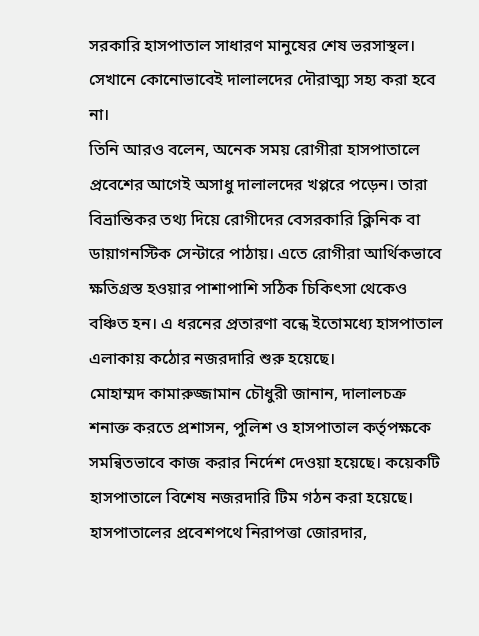সরকারি হাসপাতাল সাধারণ মানুষের শেষ ভরসাস্থল। সেখানে কোনোভাবেই দালালদের দৌরাত্ম্য সহ্য করা হবে না।
তিনি আরও বলেন, অনেক সময় রোগীরা হাসপাতালে প্রবেশের আগেই অসাধু দালালদের খপ্পরে পড়েন। তারা বিভ্রান্তিকর তথ্য দিয়ে রোগীদের বেসরকারি ক্লিনিক বা ডায়াগনস্টিক সেন্টারে পাঠায়। এতে রোগীরা আর্থিকভাবে ক্ষতিগ্রস্ত হওয়ার পাশাপাশি সঠিক চিকিৎসা থেকেও বঞ্চিত হন। এ ধরনের প্রতারণা বন্ধে ইতোমধ্যে হাসপাতাল এলাকায় কঠোর নজরদারি শুরু হয়েছে।
মোহাম্মদ কামারুজ্জামান চৌধুরী জানান, দালালচক্র শনাক্ত করতে প্রশাসন, পুলিশ ও হাসপাতাল কর্তৃপক্ষকে সমন্বিতভাবে কাজ করার নির্দেশ দেওয়া হয়েছে। কয়েকটি হাসপাতালে বিশেষ নজরদারি টিম গঠন করা হয়েছে। হাসপাতালের প্রবেশপথে নিরাপত্তা জোরদার,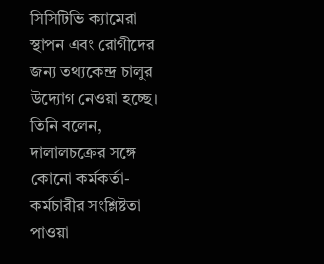সিসিটিভি ক্যামেরা স্থাপন এবং রোগীদের জন্য তথ্যকেন্দ্র চালুর উদ্যোগ নেওয়া হচ্ছে।
তিনি বলেন, দালালচক্রের সঙ্গে কোনো কর্মকর্তা-কর্মচারীর সংশ্লিষ্টতা পাওয়া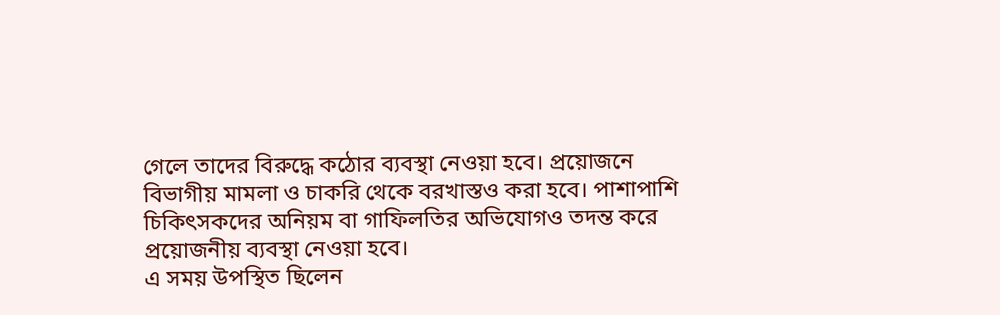গেলে তাদের বিরুদ্ধে কঠোর ব্যবস্থা নেওয়া হবে। প্রয়োজনে বিভাগীয় মামলা ও চাকরি থেকে বরখাস্তও করা হবে। পাশাপাশি চিকিৎসকদের অনিয়ম বা গাফিলতির অভিযোগও তদন্ত করে প্রয়োজনীয় ব্যবস্থা নেওয়া হবে।
এ সময় উপস্থিত ছিলেন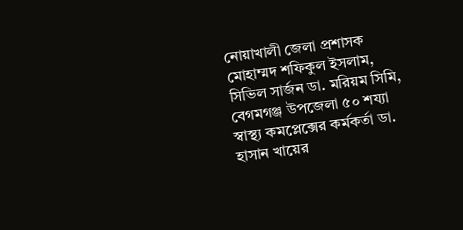নোয়াখালী জেলা প্রশাসক মোহাম্মদ শফিকুল ইসলাম, সিভিল সার্জন ডা. মরিয়ম সিমি, বেগমগঞ্জ উপজেলা ৫০ শয্যা স্বাস্থ্য কমপ্লেক্সের কর্মকর্তা ডা. হাসান খায়ের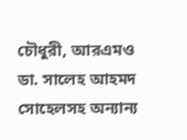চৌধুরী, আরএমও ডা. সালেহ আহমদ সোহেলসহ অন্যান্য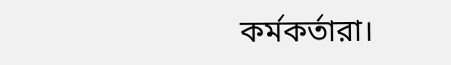কর্মকর্তারা।